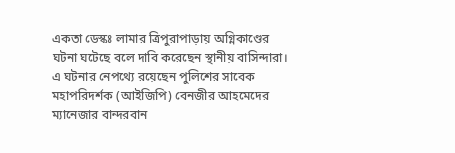একতা ডেস্কঃ লামার ত্রিপুরাপাড়ায় অগ্নিকাণ্ডের ঘটনা ঘটেছে বলে দাবি করেছেন স্থানীয় বাসিন্দারা। এ ঘটনার নেপথ্যে রয়েছেন পুলিশের সাবেক মহাপরিদর্শক (আইজিপি) বেনজীর আহমেদের ম্যানেজার বান্দরবান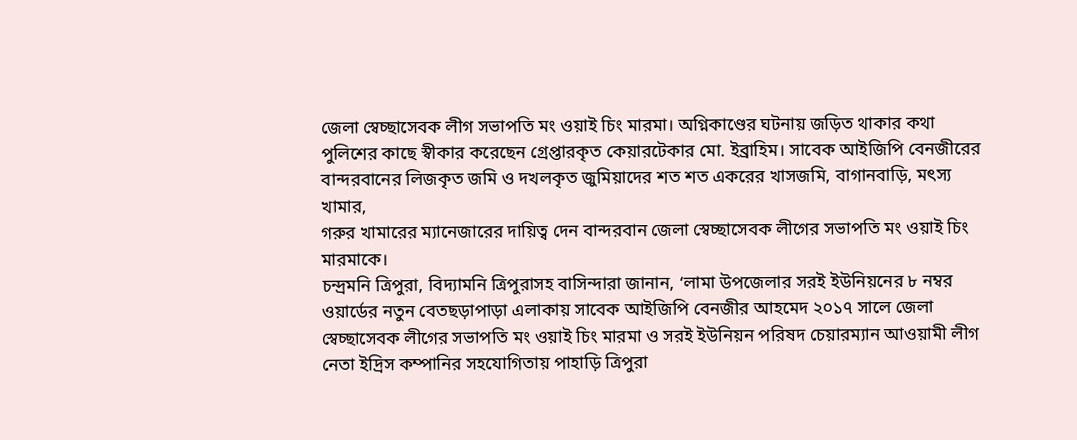জেলা স্বেচ্ছাসেবক লীগ সভাপতি মং ওয়াই চিং মারমা। অগ্নিকাণ্ডের ঘটনায় জড়িত থাকার কথা পুলিশের কাছে স্বীকার করেছেন গ্রেপ্তারকৃত কেয়ারটেকার মো. ইব্রাহিম। সাবেক আইজিপি বেনজীরের বান্দরবানের লিজকৃত জমি ও দখলকৃত জুমিয়াদের শত শত একরের খাসজমি, বাগানবাড়ি, মৎস্য খামার,
গরুর খামারের ম্যানেজারের দায়িত্ব দেন বান্দরবান জেলা স্বেচ্ছাসেবক লীগের সভাপতি মং ওয়াই চিং মারমাকে।
চন্দ্রমনি ত্রিপুরা, বিদ্যামনি ত্রিপুরাসহ বাসিন্দারা জানান, ‘লামা উপজেলার সরই ইউনিয়নের ৮ নম্বর ওয়ার্ডের নতুন বেতছড়াপাড়া এলাকায় সাবেক আইজিপি বেনজীর আহমেদ ২০১৭ সালে জেলা স্বেচ্ছাসেবক লীগের সভাপতি মং ওয়াই চিং মারমা ও সরই ইউনিয়ন পরিষদ চেয়ারম্যান আওয়ামী লীগ নেতা ইদ্রিস কম্পানির সহযোগিতায় পাহাড়ি ত্রিপুরা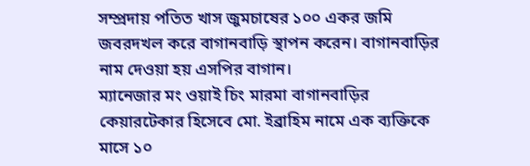সম্প্রদায় পতিত খাস জুমচাষের ১০০ একর জমি জবরদখল করে বাগানবাড়ি স্থাপন করেন। বাগানবাড়ির নাম দেওয়া হয় এসপির বাগান।
ম্যানেজার মং ওয়াই চিং মারমা বাগানবাড়ির কেয়ারটেকার হিসেবে মো. ইব্রাহিম নামে এক ব্যক্তিকে মাসে ১০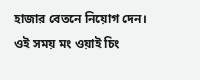হাজার বেতনে নিয়োগ দেন। ওই সময় মং ওয়াই চিং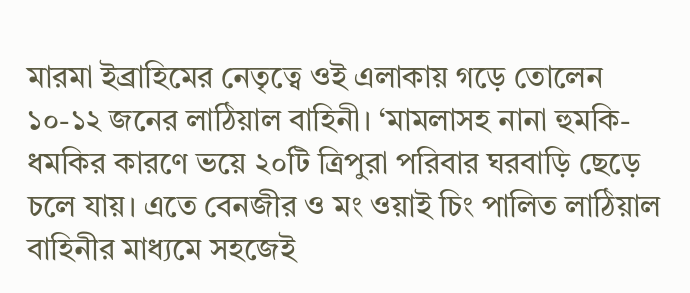মারমা ইব্রাহিমের নেতৃত্বে ওই এলাকায় গড়ে তোলেন ১০-১২ জনের লাঠিয়াল বাহিনী। ‘মামলাসহ নানা হুমকি-ধমকির কারণে ভয়ে ২০টি ত্রিপুরা পরিবার ঘরবাড়ি ছেড়ে চলে যায়। এতে বেনজীর ও মং ওয়াই চিং পালিত লাঠিয়াল বাহিনীর মাধ্যমে সহজেই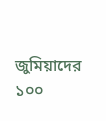জুমিয়াদের ১০০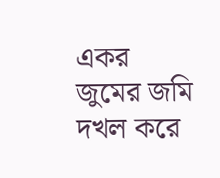একর জুমের জমি দখল করে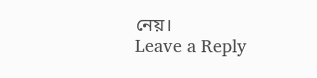নেয়।
Leave a Reply